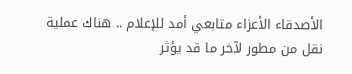الأصدقاء الأعزاء متابعي أمد للإعلام .. هناك عملية نقل من مطور لآخر ما قد يؤثر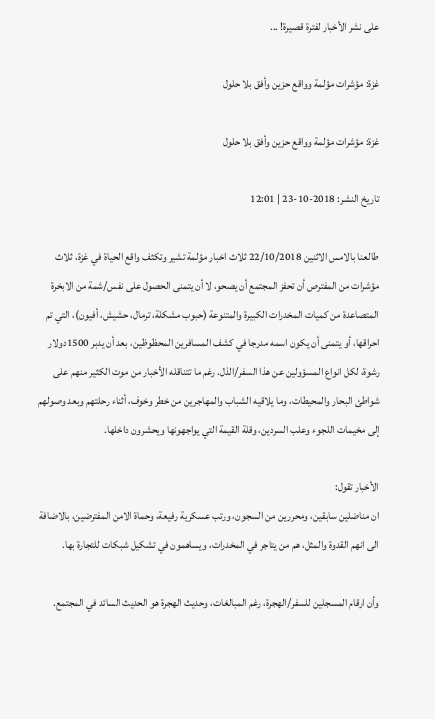على نشر الأخبار لفترة قصيرة! ...

غزة: مؤشرات مؤلمة وواقع حزين وأفق بلا حلول

غزة: مؤشرات مؤلمة وواقع حزين وأفق بلا حلول

تاريخ النشر: 2018-10-23 | 12:01

طالعنا بالامس الاثنين 22/10/2018 ثلاث اخبار مؤلمة تشير وتكثف واقع الحياة في غزة، ثلاث مؤشرات من المفترص أن تحفز المجتمع أن يصحو، لا أن يتمنى الحصول على نفس/شمة من الابخرة المتصاعدة من كميات المخدرات الكبيرة والمتنوعة (حبوب مشكلة، ترمال، حشيش، أفيون)، التي تم احراقها، أو يتمنى أن يكون اسمه مدرجا في كشف المسافرين المحظوظين، بعد أن يدبر 1500دولار رشوة، لكل انواع المسؤولين عن هذا السفر/الذل. رغم ما تتناقله الأخبار من موت الكثير منهم على شواطئ البحار والمحيطات، وما يلاقيه الشباب والمهاجرين من خطر وخوف، أثناء رحلتهم وبعد وصولهم إلى مخيمات اللجوء وعلب السردين، وقلة القيمة التي يواجهونها ويحشرون داخلها.

الأخبار تقول:
ان مناضلين سابقين، ومحررين من السجون، ورتب عسكرية رفيعة، وحماة الامن المفترضين، بالاضافة الى انهم القدوة والمثل، هم من يتاجر في المخدرات، ويساهمون في تشكيل شبكات للتجارة بها.

وأن ارقام المسجلين للسفر/الهجرة، رغم المبالغات، وحديث الهجرة هو الحديث السائد في المجتمع.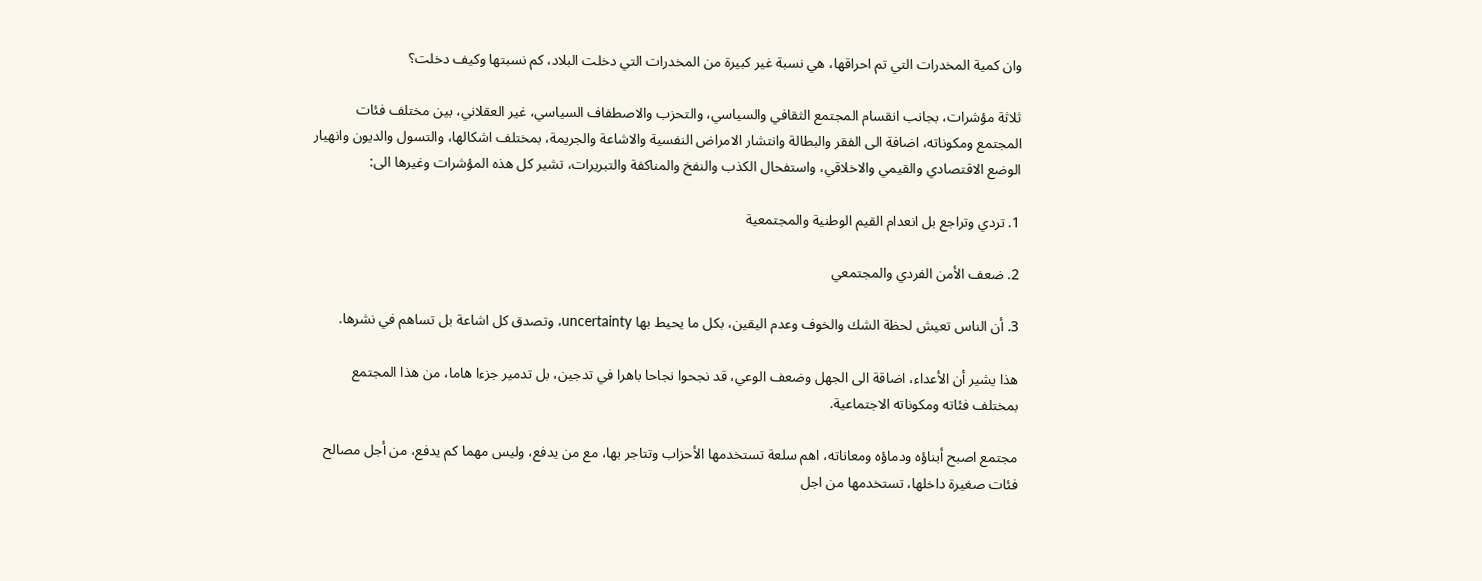وان كمية المخدرات التي تم احراقها، هي نسبة غير كبيرة من المخدرات التي دخلت البلاد، كم نسبتها وكيف دخلت؟

ثلاثة مؤشرات، بجانب انقسام المجتمع الثقافي والسياسي، والتحزب والاصطفاف السياسي، غير العقلاني، بين مختلف فئات المجتمع ومكوناته، اضافة الى الفقر والبطالة وانتشار الامراض النفسية والاشاعة والجريمة، بمختلف اشكالها، والتسول والديون وانهيار الوضع الاقتصادي والقيمي والاخلاقي، واستفحال الكذب والنفخ والمناكفة والتبريرات، تشير كل هذه المؤشرات وغيرها الى:

1. تردي وتراجع بل انعدام القيم الوطنية والمجتمعية

2. ضعف الأمن الفردي والمجتمعي

3. أن الناس تعيش لحظة الشك والخوف وعدم اليقين، بكل ما يحيط بها uncertainty، وتصدق كل اشاعة بل تساهم في نشرها.

هذا يشير أن الأعداء، اضاقة الى الجهل وضعف الوعي، قد نجحوا نجاحا باهرا في تدجين، بل تدمير جزءا هاما، من هذا المجتمع بمختلف فئاته ومكوناته الاجتماعية.

مجتمع اصبح أبناؤه ودماؤه ومعاناته، اهم سلعة تستخدمها الأحزاب وتتاجر بها، مع من يدفع، وليس مهما كم يدفع، من أجل مصالح فئات صغيرة داخلها، تستخدمها من اجل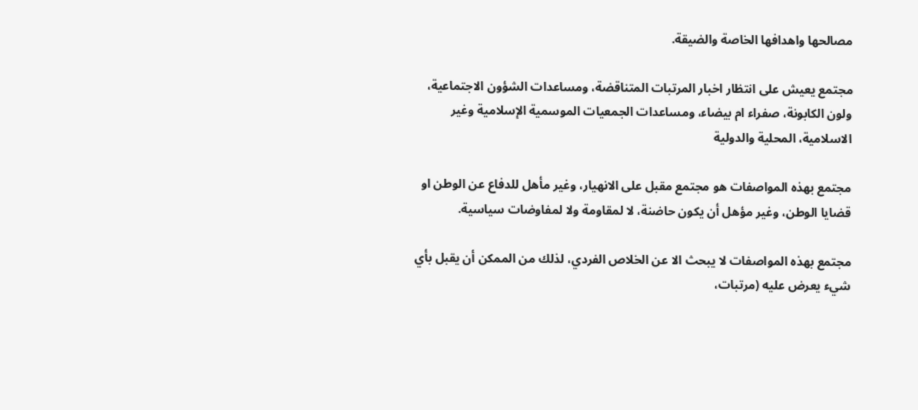مصالحها واهدافها الخاصة والضيقة.

مجتمع يعيش على انتظار اخبار المرتبات المتناقضة، ومساعدات الشؤون الاجتماعية، ولون الكابونة، صفراء ام بيضاء، ومساعدات الجمعيات الموسمية الإسلامية وغير الاسلامية، المحلية والدولية

مجتمع بهذه المواصفات هو مجتمع مقبل على الانهيار، وغير مأهل للدفاع عن الوطن او قضايا الوطن، وغير مؤهل أن يكون حاضنة، لا لمقاومة ولا لمفاوضات سياسية.

مجتمع بهذه المواصفات لا يبحث الا عن الخلاص الفردي، لذلك من الممكن أن يقبل بأي شيء يعرض عليه (مرتبات،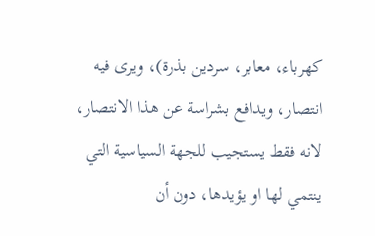كهرباء، معابر، سردين بذرة)، ويرى فيه انتصار، ويدافع بشراسة عن هذا الانتصار، لانه فقط يستجيب للجهة السياسية التي ينتمي لها او يؤيدها، دون أن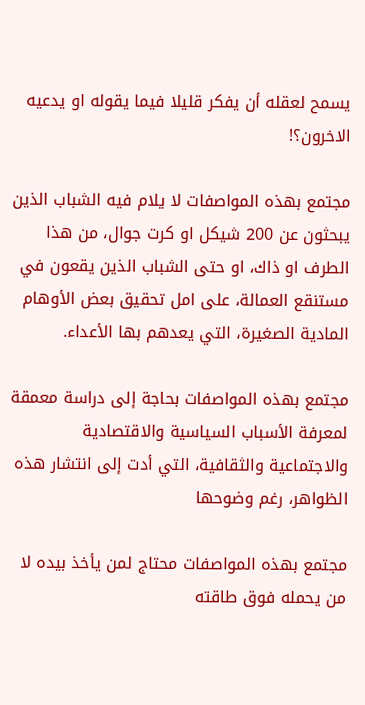يسمح لعقله أن يفكر قليلا فيما يقوله او يدعيه الاخرون؟!

مجتمع بهذه المواصفات لا يلام فيه الشباب الذين يبحثون عن 200 شيكل او كرت جوال، من هذا الطرف او ذاك، او حتى الشباب الذين يقعون في مستنقع العمالة، على امل تحقيق بعض الأوهام المادية الصغيرة، التي يعدهم بها الأعداء.

مجتمع بهذه المواصفات بحاجة إلى دراسة معمقة لمعرفة الأسباب السياسية والاقتصادية والاجتماعية والثقافية، التي أدت إلى انتشار هذه الظواهر، رغم وضوحها

مجتمع بهذه المواصفات محتاج لمن يأخذ بيده لا من يحمله فوق طاقته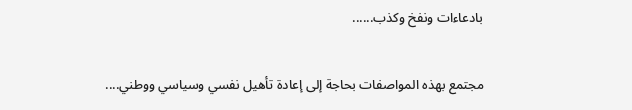بادعاءات ونفخ وكذب......

مجتمع بهذه المواصفات بحاجة إلى إعادة تأهيل نفسي وسياسي ووطني....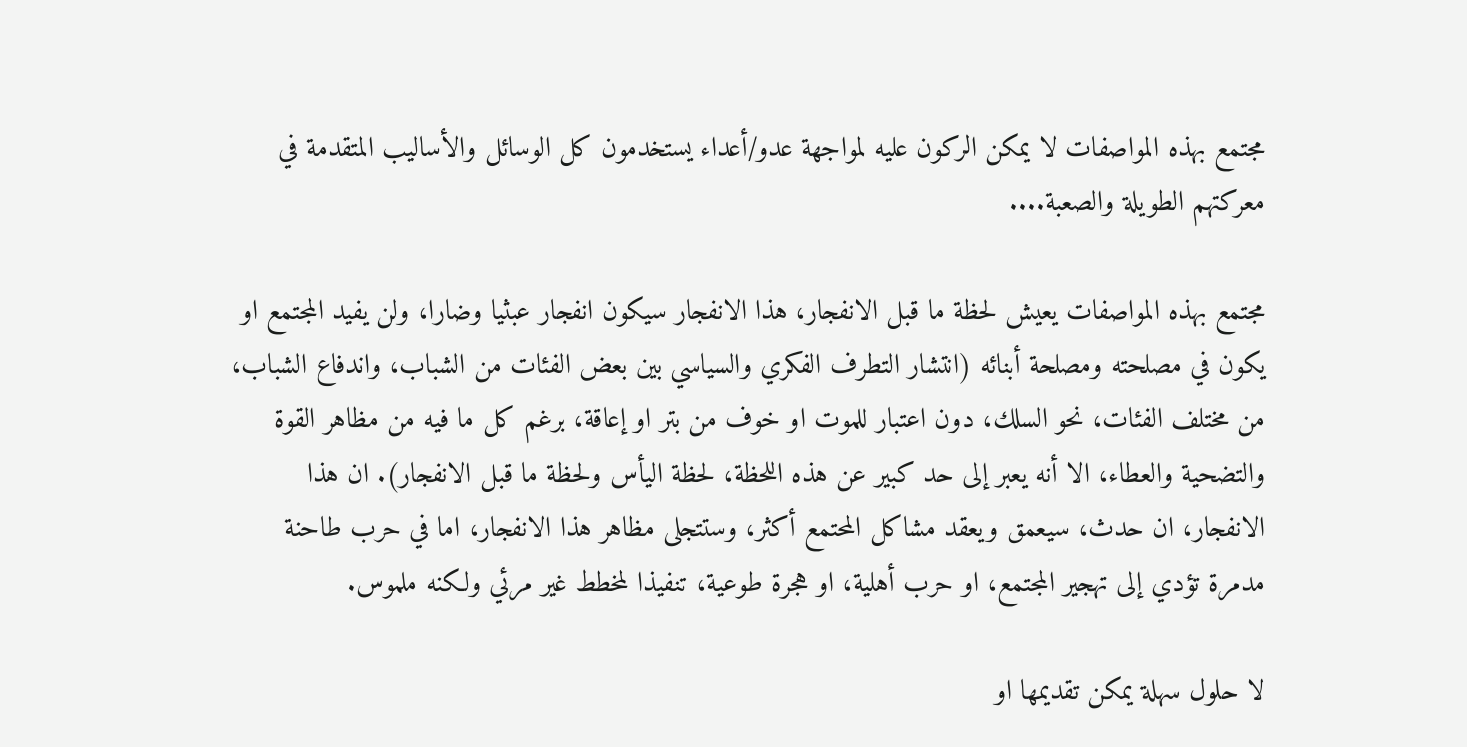مجتمع بهذه المواصفات لا يمكن الركون عليه لمواجهة عدو/أعداء يستخدمون كل الوسائل والأساليب المتقدمة في معركتهم الطويلة والصعبة....

مجتمع بهذه المواصفات يعيش لحظة ما قبل الانفجار، هذا الانفجار سيكون انفجار عبثيا وضارا، ولن يفيد المجتمع او يكون في مصلحته ومصلحة أبنائه (انتشار التطرف الفكري والسياسي بين بعض الفئات من الشباب، واندفاع الشباب، من مختلف الفئات، نحو السلك، دون اعتبار للموت او خوف من بتر او إعاقة، برغم كل ما فيه من مظاهر القوة والتضحية والعطاء، الا أنه يعبر إلى حد كبير عن هذه اللحظة، لحظة اليأس ولحظة ما قبل الانفجار). ان هذا الانفجار، ان حدث، سيعمق ويعقد مشاكل المحتمع أكثر، وستتجلى مظاهر هذا الانفجار، اما في حرب طاحنة مدمرة تؤدي إلى تهجير المجتمع، او حرب أهلية، او هجرة طوعية، تنفيذا لمخطط غير مرئي ولكنه ملموس.

لا حلول سهلة يمكن تقديمها او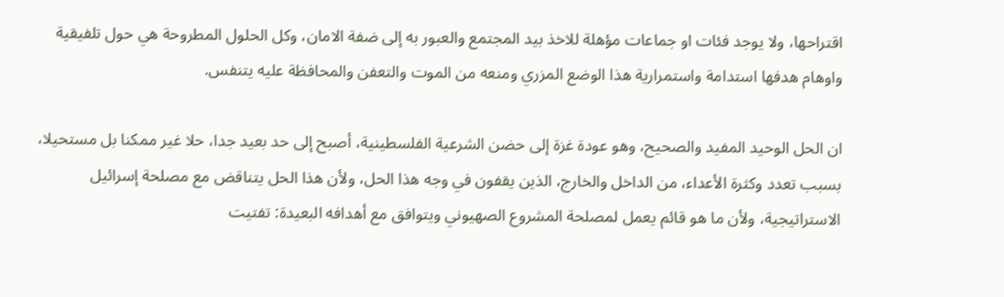اقتراحها، ولا يوجد فئات او جماعات مؤهلة للاخذ بيد المجتمع والعبور به إلى ضفة الامان، وكل الحلول المطروحة هي حول تلفيقية واوهام هدفها استدامة واستمرارية هذا الوضع المزري ومنعه من الموت والتعفن والمحافظة عليه يتنفس.

ان الحل الوحيد المفيد والصحيح، وهو عودة غزة إلى حضن الشرعية الفلسطينية، أصبح إلى حد بعيد جدا، حلا غير ممكنا بل مستحيلا، بسبب تعدد وكثرة الأعداء، من الداخل والخارج، الذين يقفون في وجه هذا الحل، ولأن هذا الحل يتناقض مع مصلحة إسرائيل الاستراتيجية، ولأن ما هو قائم يعمل لمصلحة المشروع الصهيوني ويتوافق مع أهدافه البعيدة: تفتيت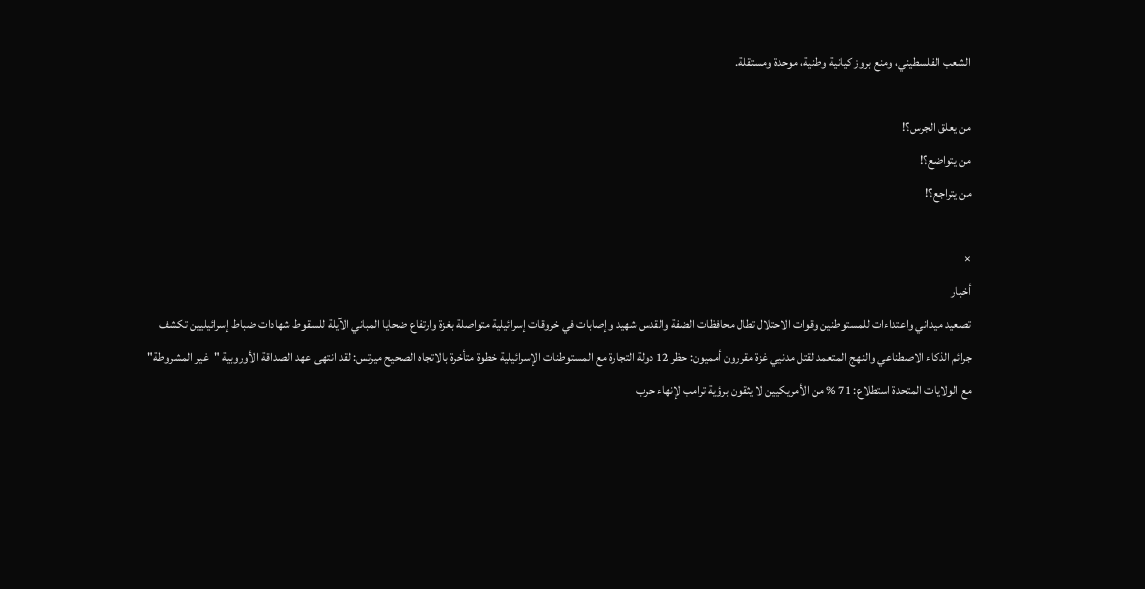الشعب الفلسطيني، ومنع بروز كيانية وطنية، موحدة ومستقلة.

من يعلق الجرس؟!
من يتواضع؟!
من يتراجع؟!

×
أخبار
تصعيد ميداني واعتداءات للمستوطنين وقوات الاحتلال تطال محافظات الضفة والقدس شهيد وإصابات في خروقات إسرائيلية متواصلة بغزة وارتفاع ضحايا المباني الآيلة للسقوط شهادات ضباط إسرائيليين تكشف جرائم الذكاء الاصطناعي والنهج المتعمد لقتل مدنيي غزة مقررون أمميون: حظر 12 دولة التجارة مع المستوطنات الإسرائيلية خطوة متأخرة بالاتجاه الصحيح ميرتس: لقد انتهى عهد الصداقة الأوروبية "غير المشروطة" مع الولايات المتحدة استطلاع: 71 % من الأمريكيين لا يثقون برؤية ترامب لإنهاء حرب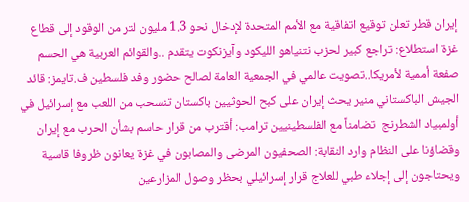إيران قطر تعلن توقيع اتفاقية مع الأمم المتحدة لإدخال نحو 1.3 مليون لتر من الوقود إلى قطاع غزة استطلاع: تراجع كبير لحزب نتنياهو الليكود وآيزنكوت يتقدم ..والقوائم العربية هي الحسم صفعة أممية لأمريكا..تصويت عالمي في الجمعية العامة لصالح حضور وفد فلسطين ف.تايمز: قائد الجيش الباكستاني منير يحث إيران على كبح الحوثيين باكستان تنسحب من اللعب مع إسرائيل في أولمبياد الشطرنج  تضامناً مع الفلسطينيين ترامب: أقترب من قرار حاسم بشأن الحرب مع إيران وقضاؤنا على النظام وارد النقابة: الصحفيون المرضى والمصابون في غزة يعانون ظروفا قاسية ويحتاجون إلى إجلاء طبي للعلاج قرار إسرائيلي بحظر وصول المزارعين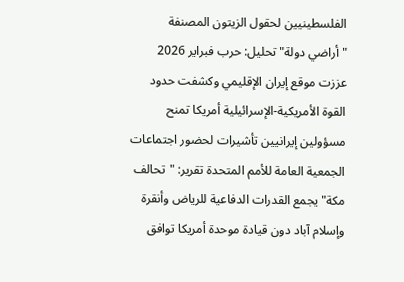الفلسطينيين لحقول الزيتون المصنفة "أراضي دولة" تحليل: حرب فبراير 2026 عززت موقع إيران الإقليمي وكشفت حدود القوة الأمريكية-الإسرائيلية أمريكا تمنح مسؤولين إيرانيين تأشيرات لحضور اجتماعات الجمعية العامة للأمم المتحدة تقرير: "تحالف مكة" يجمع القدرات الدفاعية للرياض وأنقرة وإسلام آباد دون قيادة موحدة أمريكا توافق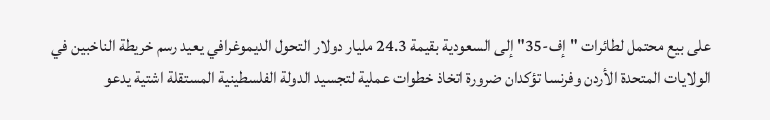على بيع محتمل لطائرات "إف-35" إلى السعودية بقيمة 24.3 مليار دولار التحول الديموغرافي يعيد رسم خريطة الناخبين في الولايات المتحدة الأردن وفرنسا تؤكدان ضرورة اتخاذ خطوات عملية لتجسيد الدولة الفلسطينية المستقلة اشتية يدعو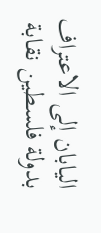اليابان إلى الاعتراف بدولة فلسطين نقابة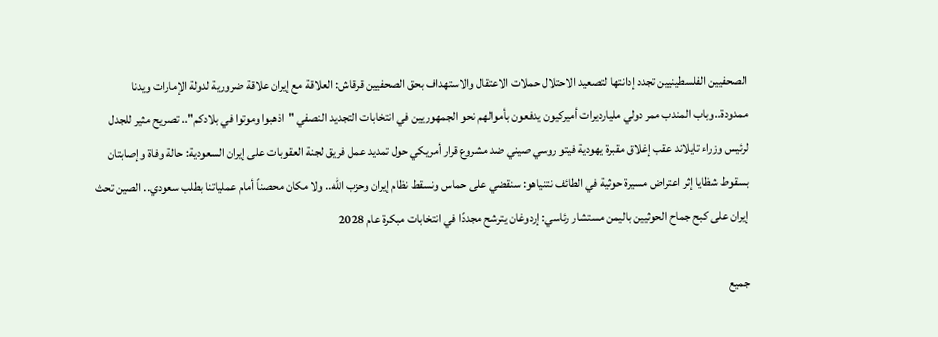الصحفيين الفلسطينيين تجدد إدانتها لتصعيد الاحتلال حملات الاعتقال والاستهداف بحق الصحفيين قرقاش: العلاقة مع إيران علاقة ضرورية لدولة الإمارات ويدنا ممدودة..وباب المندب ممر دولي مليارديرات أميركيون يدفعون بأموالهم نحو الجمهوريين في انتخابات التجديد النصفي "اذهبوا وموتوا في بلادكم".. تصريح مثير للجدل لرئيس وزراء تايلاند عقب إغلاق مقبرة يهودية فيتو روسي صيني ضد مشروع قرار أمريكي حول تمديد عمل فريق لجنة العقوبات على إيران السعودية: حالة وفاة وإصابتان بسقوط شظايا إثر اعتراض مسيرة حوثية في الطائف نتنياهو: سنقضي على حماس ونسقط نظام إيران وحزب الله.. ولا مكان محصناً أمام عملياتنا بطلب سعودي.. الصين تحث إيران على كبح جماح الحوثيين باليمن مستشار رئاسي: إردوغان يترشح مجددًا في انتخابات مبكرة عام 2028

جميع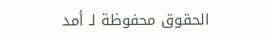الحقوق محفوظة لـ أمد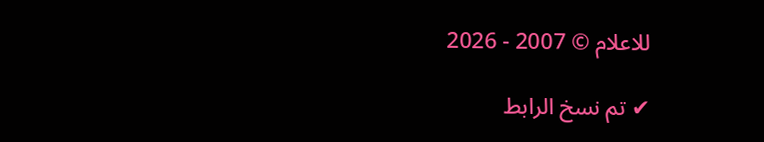للاعلام © 2007 - 2026

✔ تم نسخ الرابط